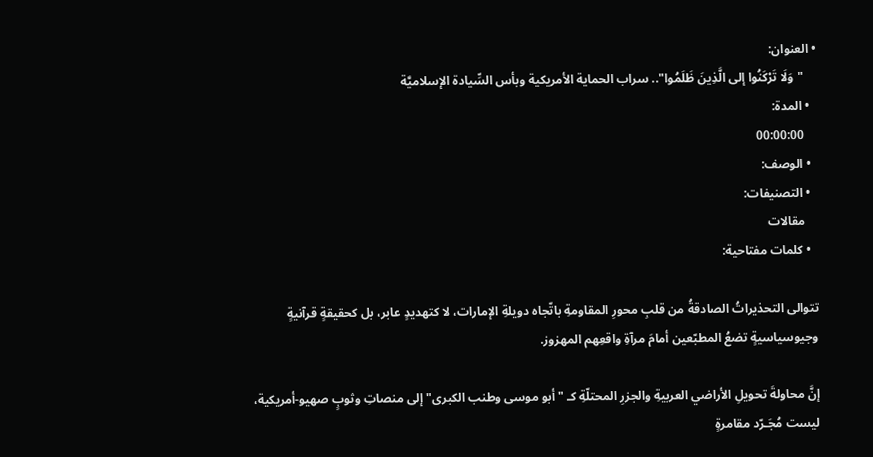• العنوان:
    "وَلَا تَرْكَنُوا إلى الَّذِينَ ظَلَمُوا".. سراب الحماية الأمريكية وبأس السِّيادة الإسلاميَّة
  • المدة:
    00:00:00
  • الوصف:
  • التصنيفات:
    مقالات
  • كلمات مفتاحية:

تتوالى التحذيراتُ الصادقةُ من قلبِ محورِ المقاومةِ باتّجاه دويلةِ الإمارات، لا كتهديدٍ عابر، بل كحقيقةٍ قرآنيةٍ وجيوسياسيةٍ تضعُ المطبّعين أمامَ مرآةِ واقعِهم المهزوز.

إنَّ محاولةَ تحويلِ الأراضي العربيةِ والجزرِ المحتلّةِ كـ "أبو موسى وطنب الكبرى" إلى منصاتِ وثوبٍ صهيو-أمريكية، ليست مُجَـرّد مقامرةٍ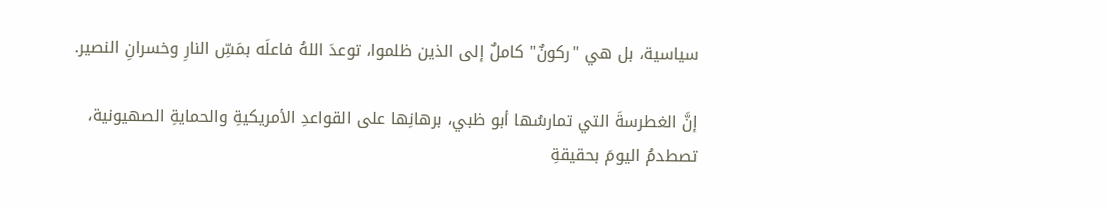سياسية، بل هي "ركونٌ" كاملٌ إلى الذين ظلموا، توعدَ اللهُ فاعلَه بمَسِّ النارِ وخسرانِ النصير.

إنَّ الغطرسةَ التي تمارسُها أبو ظبي، برهانِها على القواعدِ الأمريكيةِ والحمايةِ الصهيونية، تصطدمُ اليومَ بحقيقةِ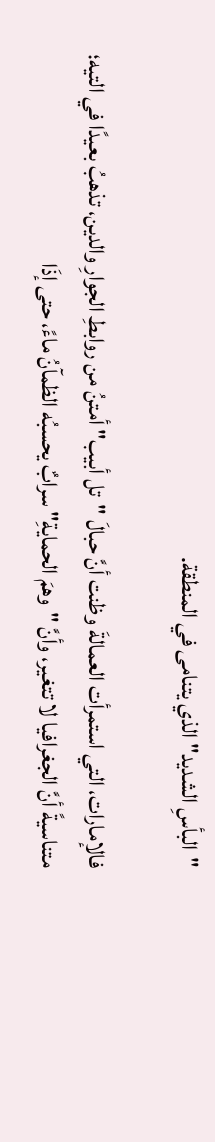"البأسِ الشديد" الذي يتنامى في المنطقة.

فالإمارات، التي استمرأت العمالةَ وظنت أنَّ حبالَ "تل أبيب" أمتنُ من روابطِ الجوارِ والدين، تذهبُ بعيدًا في التيه؛ متناسيةً أنَّ الجغرافيا لا تتغير، وأنَّ "وهمَ الحمايةِ" سرابٌ يحسبُه الظمآنُ ماءً، حتى إذَا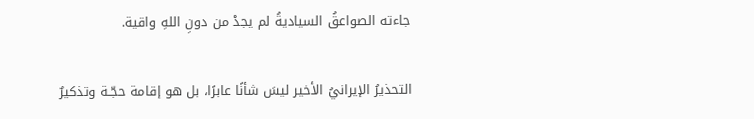جاءته الصواعقُ السياديةُ لم يجدْ من دونِ اللهِ واقية.

التحذيرُ الإيرانيُ الأخير ليسَ شأنًا عابرًا، بل هو إقامة حجّـة وتذكيرٌ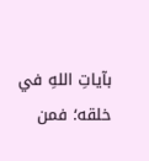بآياتِ اللهِ في خلقه؛ فمن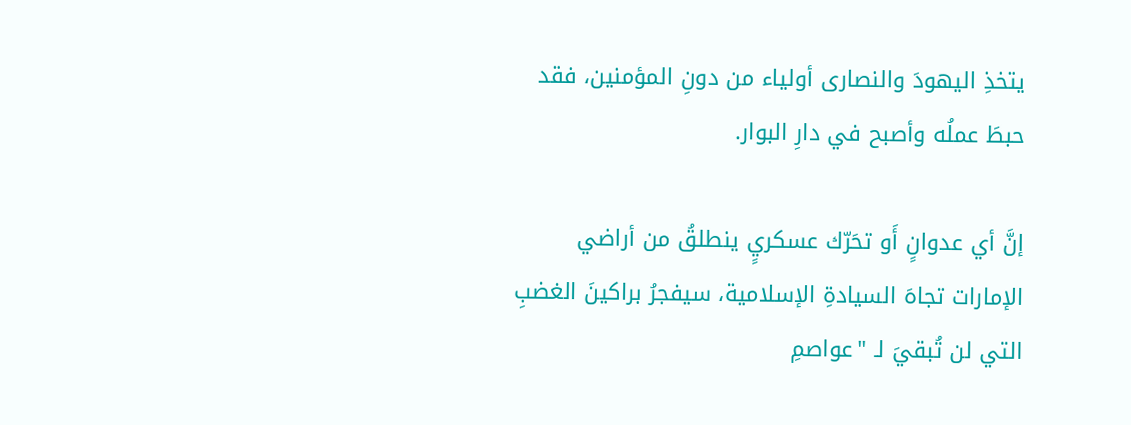يتخذِ اليهودَ والنصارى أولياء من دونِ المؤمنين، فقد حبطَ عملُه وأصبح في دارِ البوار.

إنَّ أي عدوانٍ أَو تحَرّك عسكريٍ ينطلقُ من أراضي الإمارات تجاهَ السيادةِ الإسلامية، سيفجرُ براكينَ الغضبِ التي لن تُبقيَ لـ "عواصمِ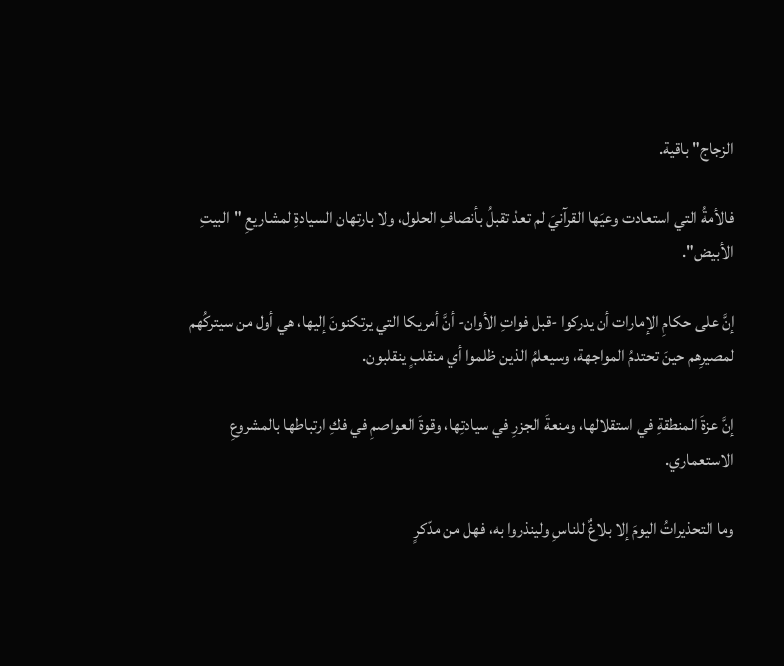الزجاج" باقية.

فالأمةُ التي استعادت وعيَها القرآنيَ لم تعدْ تقبلُ بأنصافِ الحلول، ولا بارتهان السيادةِ لمشاريعِ "البيتِ الأبيض".

إنَّ على حكامِ الإمارات أن يدركوا -قبل فواتِ الأوان- أنَّ أمريكا التي يرتكنونَ إليها، هي أول من سيتركُهم لمصيرِهم حينَ تحتدمُ المواجهة، وسيعلمُ الذين ظلموا أي منقلبٍ ينقلبون.

إنَّ عزةَ المنطقةِ في استقلالها، ومنعةَ الجزرِ في سيادتِها، وقوةَ العواصمِ في فكِ ارتباطها بالمشروعِ الاستعماري.

وما التحذيراتُ اليومَ إلا بلاغٌ للناسِ ولينذروا به، فهل من مدّكرٍ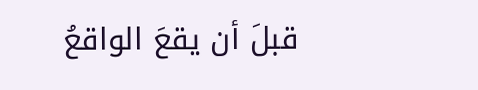قبلَ أن يقعَ الواقعُ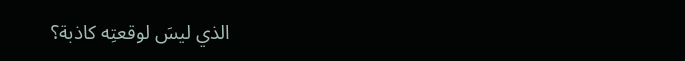الذي ليسَ لوقعتِه كاذبة؟